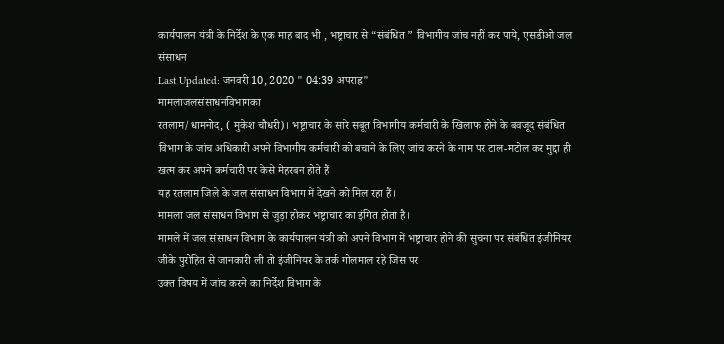कार्यपालन यंत्री के निर्देश के एक माह बाद भी , भष्ट्राचार से “संबंधित ” विभागीय जांच नहीं कर पाये, एसडीओ जल संसाधन
Last Updated: जनवरी 10, 2020 " 04:39 अपराह्न"
मामलाजलसंसाधनविभागका
रतलाम/धामनोद, ( मुकेश चौधरी)। भष्ट्राचार के सारे सबूत विभागीय कर्मचारी के खिलाफ होने के बवजूद संबंधित विभाग के जांच अधिकारी अपने विभागीय कर्मचारी को बचाने के लिए जांच करने के नाम पर टाल-मटोल कर मुद्दा ही खत्म कर अपने कर्मचारी पर केसे मेहरबन होते हैं
यह रतलाम जिले के जल संसाधन विभाग में देखने को मिल रहा हैं।
मामला जल संसाधन विभाग से जुड़ा होकर भष्ट्राचार का इंगित होता है।
मामले में जल संसाधन विभाग के कार्यपालन यंत्री को अपने विभाग में भष्ट्राचार होने की सुचना पर संबंधित इंजीनियर जीके पुरोहित से जानकारी ली तो इंजीनियर के तर्क गोलमाल रहे जिस पर
उक्त विषय में जांच करने का निर्देश विभाग के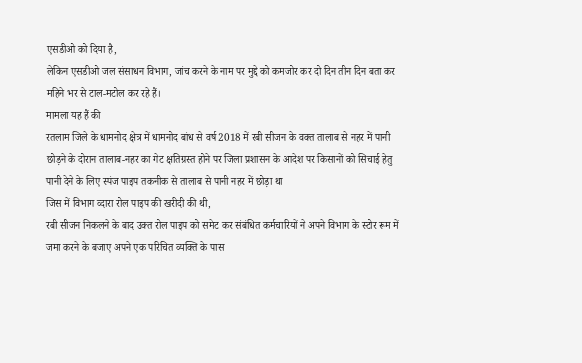एसडीओ को दिया है,
लेकिन एसडीओ जल संसाधन विभाग, जांच करने के नाम पर मुद्दे को कमजोर कर दो दिन तीन दिन बता कर महिने भर से टाल-मटोल कर रहे हैं।
मामला यह हैं की
रतलाम जिले के धामनोद क्षेत्र में धामनोद बांध से वर्ष 2018 में रबी सीजन के वक्त तालाब से नहर में पानी छोड़ने के दोरान तालाब-नहर का गेट क्षतिग्रस्त होने पर जिला प्रशासन के आदेश पर किसानों को सिचाई हेतु पानी देने के लिए स्पंज पाइप तकनीक से तालाब से पानी नहर में छोड़ा था
जिस में विभाग व्दारा रोल पाइप की खरीदी की थी,
रबी सीजन निकलने के बाद उक्त रोल पाइप को समेट कर संबंधित कर्मचारियों ने अपने विभाग के स्टोर रूम में जमा करने के बजाए अपने एक परिचित व्यक्ति के पास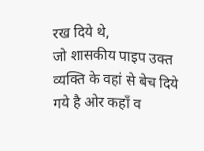रख दिये थे,
जो शासकीय पाइप उक्त व्यक्ति के वहां से बेच दिये गये है ओर कहाँ व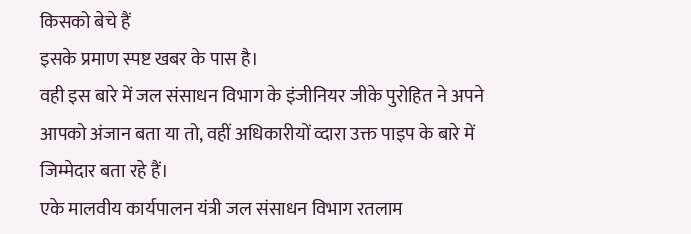किसको बेचे हैं
इसके प्रमाण स्पष्ट खबर के पास है।
वही इस बारे में जल संसाधन विभाग के इंजीनियर जीके पुरोहित ने अपने आपको अंजान बता या तो, वहीं अधिकारीयों व्दारा उक्त पाइप के बारे में जिम्मेदार बता रहे हैं।
एके मालवीय कार्यपालन यंत्री जल संसाधन विभाग रतलाम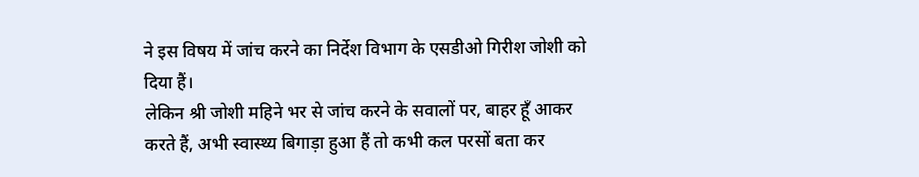ने इस विषय में जांच करने का निर्देश विभाग के एसडीओ गिरीश जोशी को दिया हैं।
लेकिन श्री जोशी महिने भर से जांच करने के सवालों पर, बाहर हूँ आकर करते हैं, अभी स्वास्थ्य बिगाड़ा हुआ हैं तो कभी कल परसों बता कर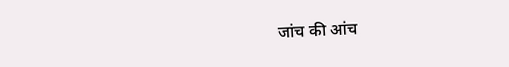जांच की आंच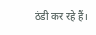ठंडी कर रहे हैं।